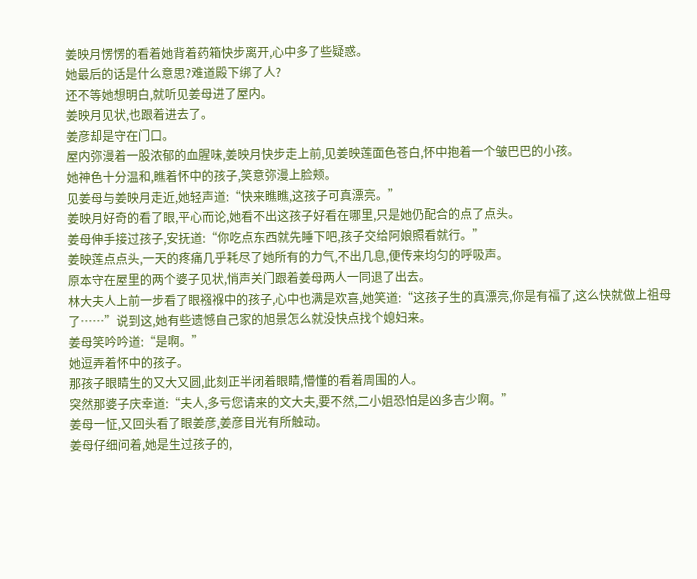姜映月愣愣的看着她背着药箱快步离开,心中多了些疑惑。
她最后的话是什么意思?难道殿下绑了人?
还不等她想明白,就听见姜母进了屋内。
姜映月见状,也跟着进去了。
姜彦却是守在门口。
屋内弥漫着一股浓郁的血腥味,姜映月快步走上前,见姜映莲面色苍白,怀中抱着一个皱巴巴的小孩。
她神色十分温和,瞧着怀中的孩子,笑意弥漫上脸颊。
见姜母与姜映月走近,她轻声道:“快来瞧瞧,这孩子可真漂亮。”
姜映月好奇的看了眼,平心而论,她看不出这孩子好看在哪里,只是她仍配合的点了点头。
姜母伸手接过孩子,安抚道:“你吃点东西就先睡下吧,孩子交给阿娘照看就行。”
姜映莲点点头,一天的疼痛几乎耗尽了她所有的力气,不出几息,便传来均匀的呼吸声。
原本守在屋里的两个婆子见状,悄声关门跟着姜母两人一同退了出去。
林大夫人上前一步看了眼襁褓中的孩子,心中也满是欢喜,她笑道:“这孩子生的真漂亮,你是有福了,这么快就做上祖母了……”说到这,她有些遗憾自己家的旭景怎么就没快点找个媳妇来。
姜母笑吟吟道:“是啊。”
她逗弄着怀中的孩子。
那孩子眼睛生的又大又圆,此刻正半闭着眼睛,懵懂的看着周围的人。
突然那婆子庆幸道:“夫人,多亏您请来的文大夫,要不然,二小姐恐怕是凶多吉少啊。”
姜母一怔,又回头看了眼姜彦,姜彦目光有所触动。
姜母仔细问着,她是生过孩子的,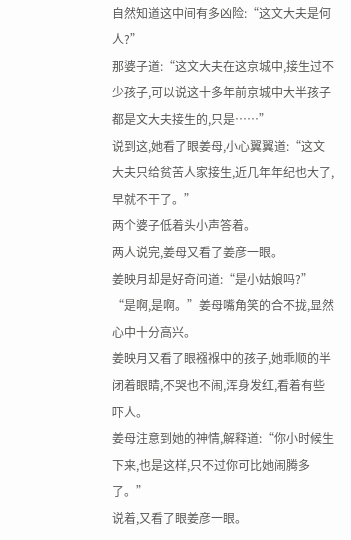自然知道这中间有多凶险:“这文大夫是何人?”
那婆子道:“这文大夫在这京城中,接生过不少孩子,可以说这十多年前京城中大半孩子都是文大夫接生的,只是……”
说到这,她看了眼姜母,小心翼翼道:“这文大夫只给贫苦人家接生,近几年年纪也大了,早就不干了。”
两个婆子低着头小声答着。
两人说完,姜母又看了姜彦一眼。
姜映月却是好奇问道:“是小姑娘吗?”
“是啊,是啊。”姜母嘴角笑的合不拢,显然心中十分高兴。
姜映月又看了眼襁褓中的孩子,她乖顺的半闭着眼睛,不哭也不闹,浑身发红,看着有些吓人。
姜母注意到她的神情,解释道:“你小时候生下来,也是这样,只不过你可比她闹腾多了。”
说着,又看了眼姜彦一眼。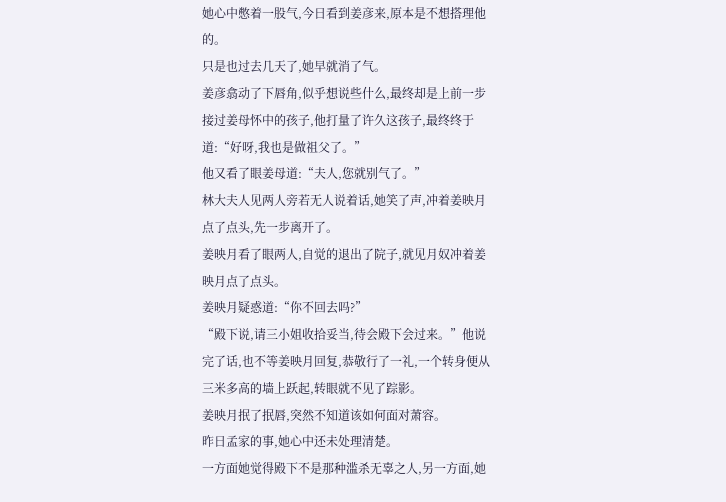她心中憋着一股气,今日看到姜彦来,原本是不想搭理他的。
只是也过去几天了,她早就消了气。
姜彦翕动了下唇角,似乎想说些什么,最终却是上前一步接过姜母怀中的孩子,他打量了许久这孩子,最终终于道:“好呀,我也是做祖父了。”
他又看了眼姜母道:“夫人,您就别气了。”
林大夫人见两人旁若无人说着话,她笑了声,冲着姜映月点了点头,先一步离开了。
姜映月看了眼两人,自觉的退出了院子,就见月奴冲着姜映月点了点头。
姜映月疑惑道:“你不回去吗?”
“殿下说,请三小姐收拾妥当,待会殿下会过来。”他说完了话,也不等姜映月回复,恭敬行了一礼,一个转身便从三米多高的墙上跃起,转眼就不见了踪影。
姜映月抿了抿唇,突然不知道该如何面对萧容。
昨日孟家的事,她心中还未处理清楚。
一方面她觉得殿下不是那种滥杀无辜之人,另一方面,她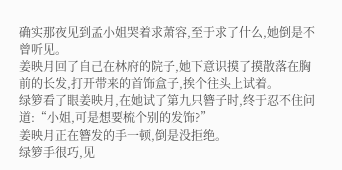确实那夜见到孟小姐哭着求萧容,至于求了什么,她倒是不曾听见。
姜映月回了自己在林府的院子,她下意识摸了摸散落在胸前的长发,打开带来的首饰盒子,挨个往头上试着。
绿箩看了眼姜映月,在她试了第九只簪子时,终于忍不住问道:“小姐,可是想要梳个别的发饰?”
姜映月正在簪发的手一顿,倒是没拒绝。
绿箩手很巧,见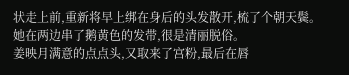状走上前,重新将早上绑在身后的头发散开,梳了个朝天鬓。
她在两边串了鹅黄色的发带,很是清丽脱俗。
姜映月满意的点点头,又取来了宫粉,最后在唇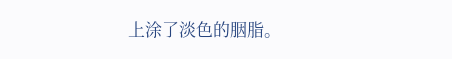上涂了淡色的胭脂。